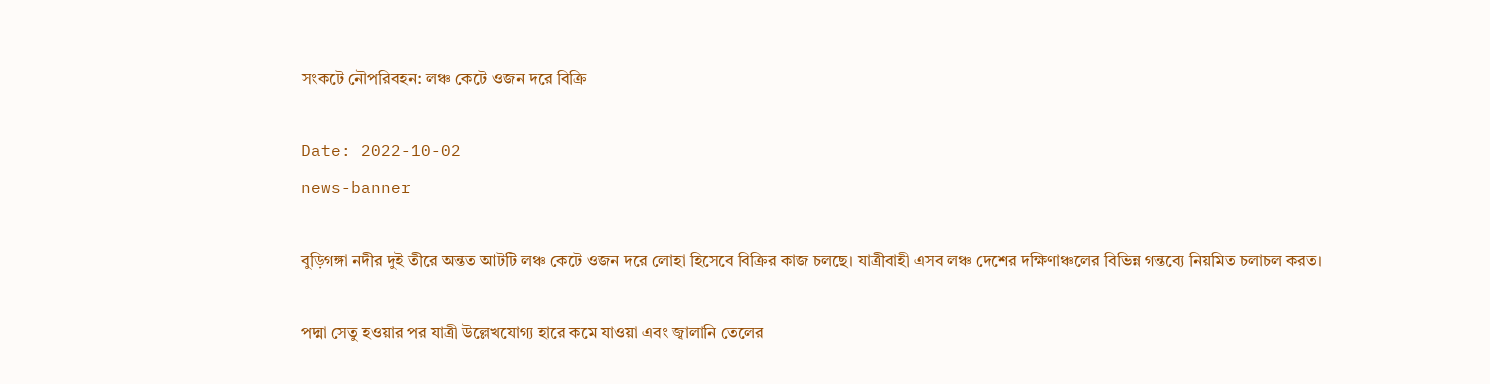সংকটে নৌপরিবহন: লঞ্চ কেটে ওজন দরে বিক্রি

Date: 2022-10-02
news-banner

বুড়িগঙ্গা নদীর দুই তীরে অন্তত আটটি লঞ্চ কেটে ওজন দরে লোহা হিসেবে বিক্রির কাজ চলছে। যাত্রীবাহী এসব লঞ্চ দেশের দক্ষিণাঞ্চলের বিভিন্ন গন্তব্যে নিয়মিত চলাচল করত।

পদ্মা সেতু হওয়ার পর যাত্রী উল্লেখযোগ্য হারে কমে যাওয়া এবং জ্বালানি তেলের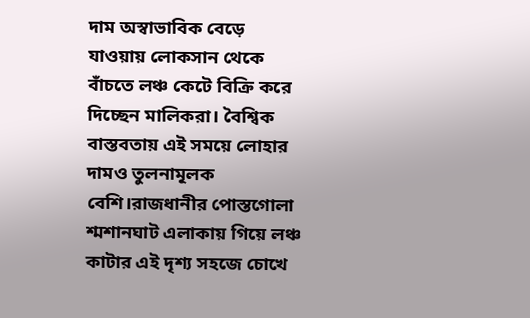দাম অস্বাভাবিক বেড়ে যাওয়ায় লোকসান থেকে বাঁচতে লঞ্চ কেটে বিক্রি করে দিচ্ছেন মালিকরা। বৈশ্বিক বাস্তবতায় এই সময়ে লোহার দামও তুলনামূলক বেশি।রাজধানীর পোস্তগোলা শ্মশানঘাট এলাকায় গিয়ে লঞ্চ কাটার এই দৃশ্য সহজে চোখে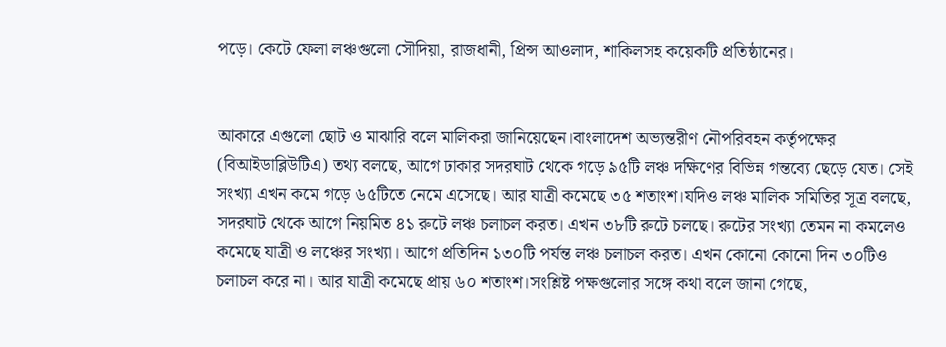পড়ে। কেটে ফেলা লঞ্চগুলো সৌদিয়া, রাজধানী, প্রিন্স আওলাদ, শাকিলসহ কয়েকটি প্রতিষ্ঠানের।


আকারে এগুলো ছোট ও মাঝারি বলে মালিকরা জানিয়েছেন।বাংলাদেশ অভ্যন্তরীণ নৌপরিবহন কর্তৃপক্ষের (বিআইডাব্লিউটিএ) তথ্য বলছে, আগে ঢাকার সদরঘাট থেকে গড়ে ৯৫টি লঞ্চ দক্ষিণের বিভিন্ন গন্তব্যে ছেড়ে যেত। সেই সংখ্যা এখন কমে গড়ে ৬৫টিতে নেমে এসেছে। আর যাত্রী কমেছে ৩৫ শতাংশ।যদিও লঞ্চ মালিক সমিতির সূত্র বলছে, সদরঘাট থেকে আগে নিয়মিত ৪১ রুটে লঞ্চ চলাচল করত। এখন ৩৮টি রুটে চলছে। রুটের সংখ্যা তেমন না কমলেও কমেছে যাত্রী ও লঞ্চের সংখ্যা। আগে প্রতিদিন ১৩০টি পর্যন্ত লঞ্চ চলাচল করত। এখন কোনো কোনো দিন ৩০টিও চলাচল করে না। আর যাত্রী কমেছে প্রায় ৬০ শতাংশ।সংশ্লিষ্ট পক্ষগুলোর সঙ্গে কথা বলে জানা গেছে,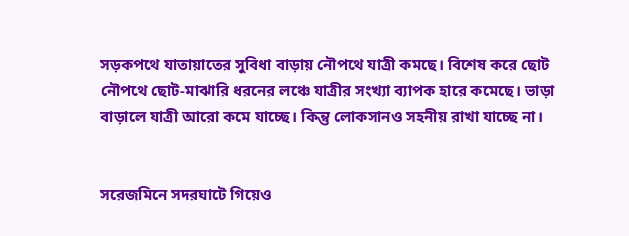সড়কপথে যাতায়াতের সুবিধা বাড়ায় নৌপথে যাত্রী কমছে। বিশেষ করে ছোট নৌপথে ছোট-মাঝারি ধরনের লঞ্চে যাত্রীর সংখ্যা ব্যাপক হারে কমেছে। ভাড়া বাড়ালে যাত্রী আরো কমে যাচ্ছে। কিন্তু লোকসানও সহনীয় রাখা যাচ্ছে না।


সরেজমিনে সদরঘাটে গিয়েও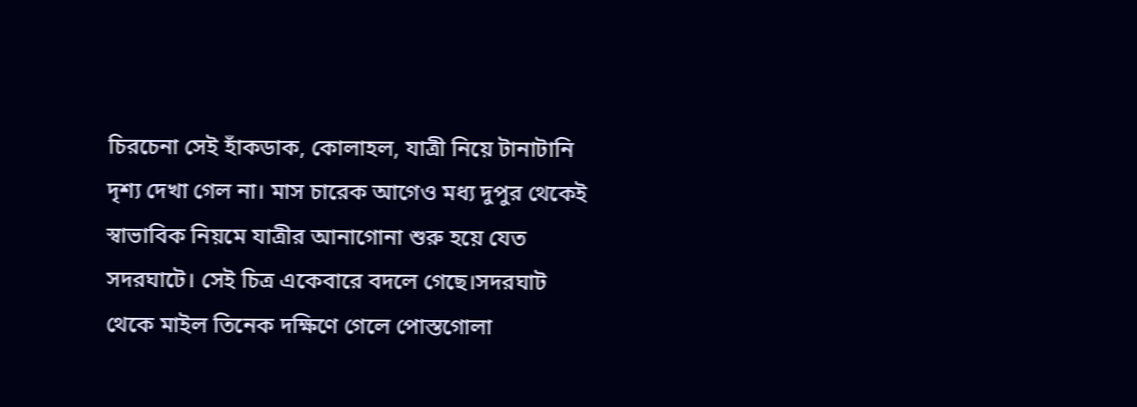চিরচেনা সেই হাঁকডাক, কোলাহল, যাত্রী নিয়ে টানাটানি দৃশ্য দেখা গেল না। মাস চারেক আগেও মধ্য দুপুর থেকেই স্বাভাবিক নিয়মে যাত্রীর আনাগোনা শুরু হয়ে যেত সদরঘাটে। সেই চিত্র একেবারে বদলে গেছে।সদরঘাট থেকে মাইল তিনেক দক্ষিণে গেলে পোস্তগোলা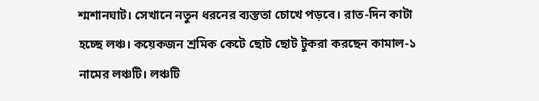শ্মশানঘাট। সেখানে নতুন ধরনের ব্যস্ততা চোখে পড়বে। রাত-দিন কাটা হচ্ছে লঞ্চ। কয়েকজন শ্রমিক কেটে ছোট ছোট টুকরা করছেন কামাল-১ নামের লঞ্চটি। লঞ্চটি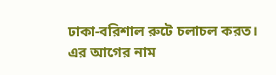ঢাকা-বরিশাল রুটে চলাচল করত। এর আগের নাম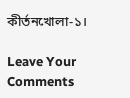কীর্তনখোলা-১।

Leave Your Comments